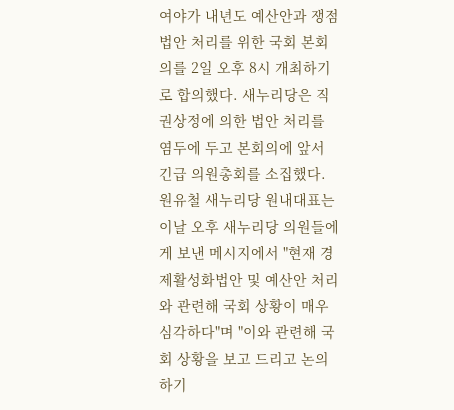여야가 내년도 예산안과 쟁점법안 처리를 위한 국회 본회의를 2일 오후 8시 개최하기로 합의했다. 새누리당은 직권상정에 의한 법안 처리를 염두에 두고 본회의에 앞서 긴급 의원총회를 소집했다.
원유철 새누리당 원내대표는 이날 오후 새누리당 의원들에게 보낸 메시지에서 "현재 경제활성화법안 및 예산안 처리와 관련해 국회 상황이 매우 심각하다"며 "이와 관련해 국회 상황을 보고 드리고 논의하기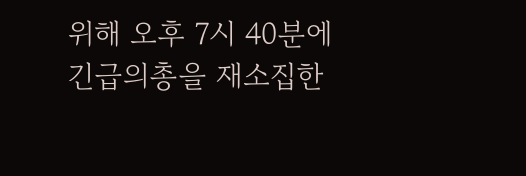위해 오후 7시 40분에 긴급의총을 재소집한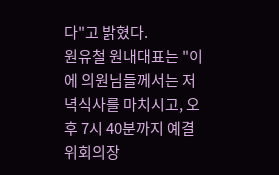다"고 밝혔다.
원유철 원내대표는 "이에 의원님들께서는 저녁식사를 마치시고, 오후 7시 40분까지 예결위회의장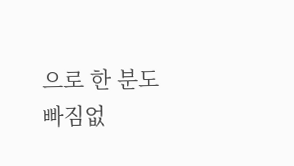으로 한 분도 빠짐없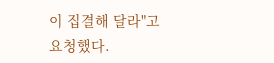이 집결해 달라"고 요청했다.